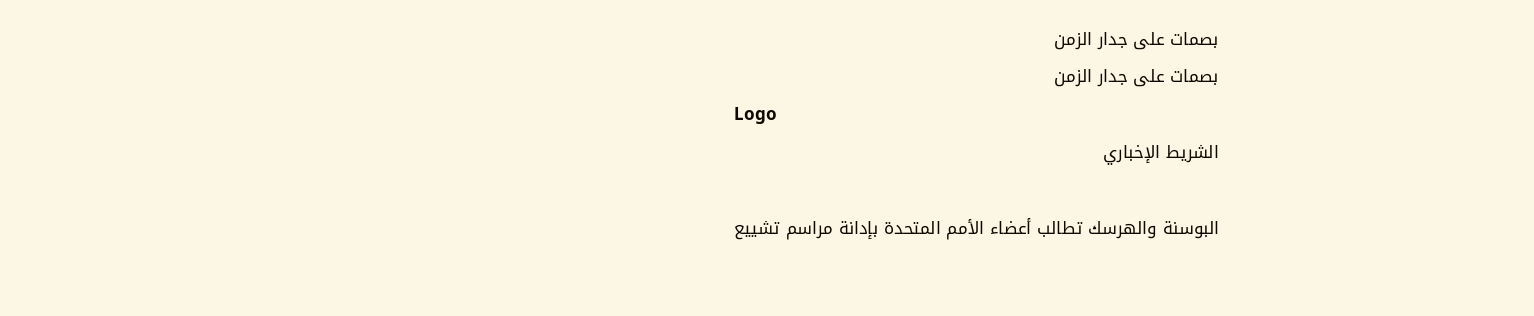بصمات على جدار الزمن
بصمات على جدار الزمن
Logo
الشريط الإخباري

البوسنة والهرسك تطالب أعضاء الأمم المتحدة بإدانة مراسم تشييع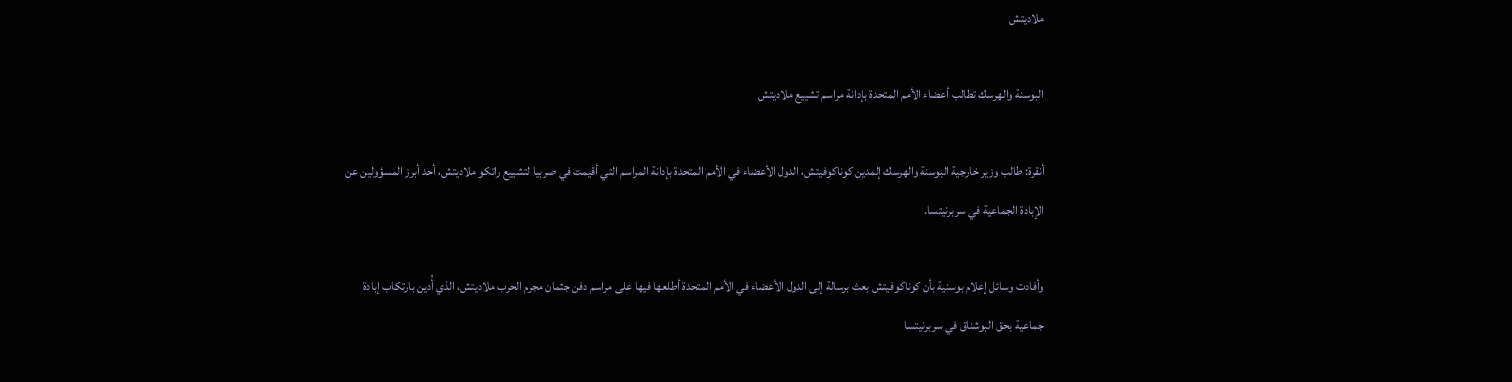ملاديتش

البوسنة والهرسك تطالب أعضاء الأمم المتحدة بإدانة مراسم تشييع ملاديتش

أنقرة: طالب وزير خارجية البوسنة والهرسك إلمدين كوناكوفيتش، الدول الأعضاء في الأمم المتحدة بإدانة المراسم التي أقيمت في صربيا لتشييع راتكو ملاديتش، أحد أبرز المسؤولين عن الإبادة الجماعية في سربرنيتسا.

وأفادت وسائل إعلام بوسنية بأن كوناكوفيتش بعث برسالة إلى الدول الأعضاء في الأمم المتحدة أطلعها فيها على مراسم دفن جثمان مجرم الحرب ملاديتش، الذي أُدين بارتكاب إبادة جماعية بحق البوشناق في سربرنيتسا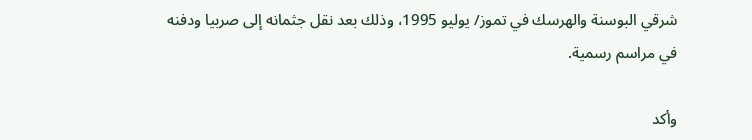شرقي البوسنة والهرسك في تموز/ يوليو 1995، وذلك بعد نقل جثمانه إلى صربيا ودفنه في مراسم رسمية.

وأكد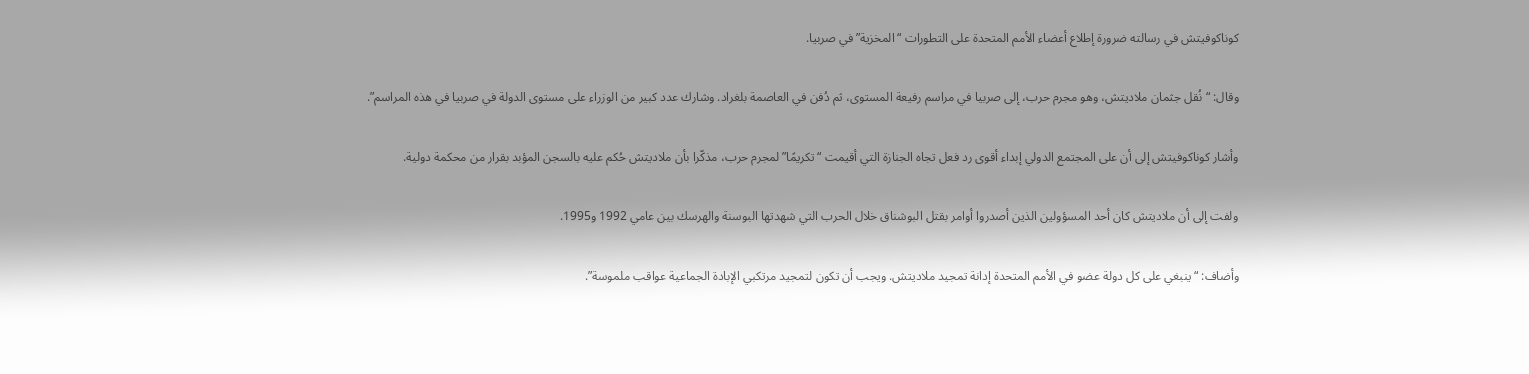كوناكوفيتش في رسالته ضرورة إطلاع أعضاء الأمم المتحدة على التطورات “المخزية” في صربيا.

وقال: “نُقل جثمان ملاديتش، وهو مجرم حرب، إلى صربيا في مراسم رفيعة المستوى، ثم دُفن في العاصمة بلغراد. وشارك عدد كبير من الوزراء على مستوى الدولة في صربيا في هذه المراسم”.

وأشار كوناكوفيتش إلى أن على المجتمع الدولي إبداء أقوى رد فعل تجاه الجنازة التي أقيمت “تكريمًا” لمجرم حرب، مذكّرا بأن ملاديتش حُكم عليه بالسجن المؤبد بقرار من محكمة دولية.

ولفت إلى أن ملاديتش كان أحد المسؤولين الذين أصدروا أوامر بقتل البوشناق خلال الحرب التي شهدتها البوسنة والهرسك بين عامي 1992 و1995.

وأضاف: “ينبغي على كل دولة عضو في الأمم المتحدة إدانة تمجيد ملاديتش. ويجب أن تكون لتمجيد مرتكبي الإبادة الجماعية عواقب ملموسة”.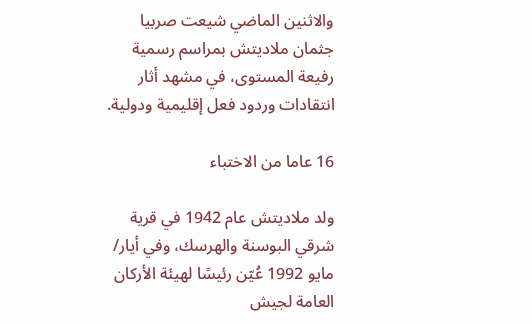والاثنين الماضي شيعت صربيا جثمان ملاديتش بمراسم رسمية رفيعة المستوى، في مشهد أثار انتقادات وردود فعل إقليمية ودولية.

16 عاما من الاختباء

ولد ملاديتش عام 1942 في قرية شرقي البوسنة والهرسك، وفي أيار/ مايو 1992 عُيّن رئيسًا لهيئة الأركان العامة لجيش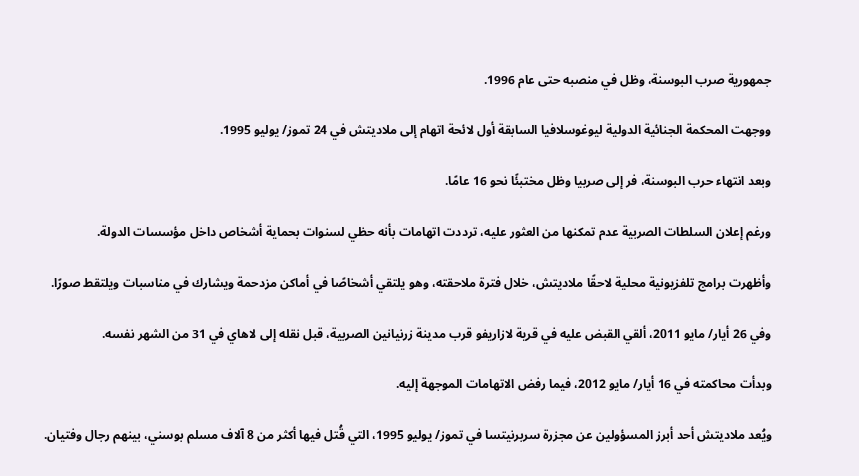جمهورية صرب البوسنة، وظل في منصبه حتى عام 1996.

ووجهت المحكمة الجنائية الدولية ليوغوسلافيا السابقة أول لائحة اتهام إلى ملاديتش في 24 تموز/ يوليو 1995.

وبعد انتهاء حرب البوسنة، فر إلى صربيا وظل مختبئًا نحو 16 عامًا.

ورغم إعلان السلطات الصربية عدم تمكنها من العثور عليه، ترددت اتهامات بأنه حظي لسنوات بحماية أشخاص داخل مؤسسات الدولة.

وأظهرت برامج تلفزيونية محلية لاحقًا ملاديتش، خلال فترة ملاحقته، وهو يلتقي أشخاصًا في أماكن مزدحمة ويشارك في مناسبات ويلتقط صورًا.

وفي 26 أيار/ مايو 2011، ألقي القبض عليه في قرية لازاريفو قرب مدينة زرنيانين الصربية، قبل نقله إلى لاهاي في 31 من الشهر نفسه.

وبدأت محاكمته في 16 أيار/ مايو 2012، فيما رفض الاتهامات الموجهة إليه.

ويُعد ملاديتش أحد أبرز المسؤولين عن مجزرة سربرنيتسا في تموز/ يوليو 1995، التي قُتل فيها أكثر من 8 آلاف مسلم بوسني، بينهم رجال وفتيان.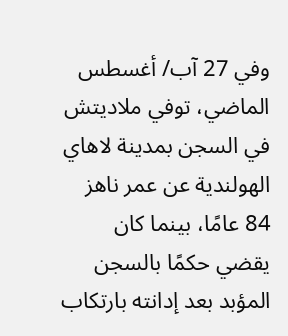وفي 27 آب/ أغسطس الماضي، توفي ملاديتش في السجن بمدينة لاهاي الهولندية عن عمر ناهز 84 عامًا، بينما كان يقضي حكمًا بالسجن المؤبد بعد إدانته بارتكاب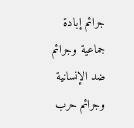جرائم إبادة جماعية وجرائم ضد الإنسانية وجرائم حرب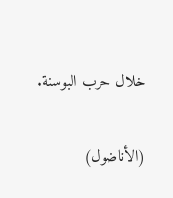خلال حرب البوسنة.

(الأناضول)